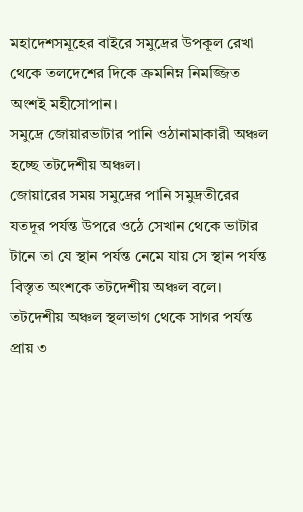মহাদেশসমূহের বাইরে সমুদ্রের উপকূল রেখা থেকে তলদেশের দিকে ক্রমনিম্ন নিমজ্জিত অংশই মহীসোপান।
সমুদ্রে জোয়ারভাটার পানি ওঠানামাকারী অঞ্চল হচ্ছে তটদেশীয় অঞ্চল।
জোয়ারের সময় সমুদ্রের পানি সমুদ্রতীরের যতদূর পর্যন্ত উপরে ওঠে সেখান থেকে ভাটার টানে তা যে স্থান পর্যন্ত নেমে যায় সে স্থান পর্যন্ত বিস্তৃত অংশকে তটদেশীয় অঞ্চল বলে। তটদেশীয় অঞ্চল স্থলভাগ থেকে সাগর পর্যন্ত প্রায় ৩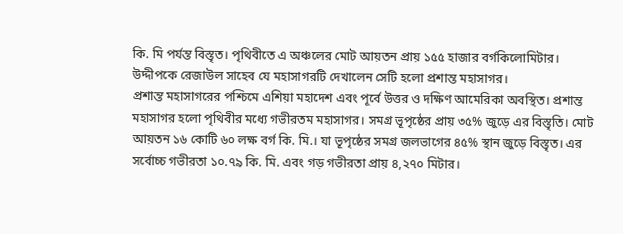কি. মি পর্যন্ত বিস্তৃত। পৃথিবীতে এ অঞ্চলের মোট আয়তন প্রায় ১৫৫ হাজার বর্গকিলোমিটার।
উদ্দীপকে রেজাউল সাহেব যে মহাসাগরটি দেখালেন সেটি হলো প্রশান্ত মহাসাগর।
প্রশান্ত মহাসাগরের পশ্চিমে এশিয়া মহাদেশ এবং পূর্বে উত্তর ও দক্ষিণ আমেরিকা অবস্থিত। প্রশান্ত মহাসাগর হলো পৃথিবীর মধ্যে গভীরতম মহাসাগর। সমগ্র ভূপৃষ্ঠের প্রায় ৩৫% জুড়ে এর বিস্তৃতি। মোট আয়তন ১৬ কোটি ৬০ লক্ষ বর্গ কি. মি.। যা ভূপৃষ্ঠের সমগ্র জলভাগের ৪৫% স্থান জুড়ে বিস্তৃত। এর সর্বোচ্চ গভীরতা ১০.৭৯ কি. মি. এবং গড় গভীরতা প্রায় ৪,২৭০ মিটার।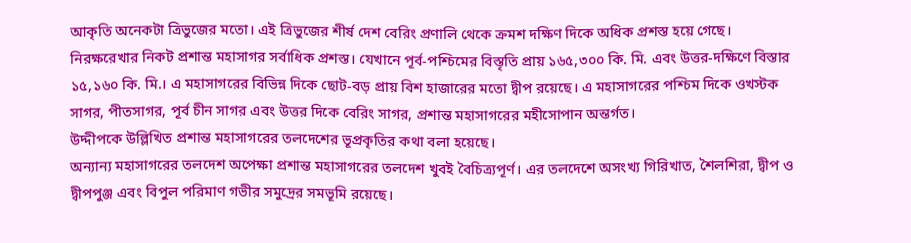আকৃতি অনেকটা ত্রিভুজের মতো। এই ত্রিভুজের শীর্ষ দেশ বেরিং প্রণালি থেকে ক্রমশ দক্ষিণ দিকে অধিক প্রশস্ত হয়ে গেছে।
নিরক্ষরেখার নিকট প্রশান্ত মহাসাগর সর্বাধিক প্রশস্ত। যেখানে পূর্ব-পশ্চিমের বিস্তৃতি প্রায় ১৬৫,৩০০ কি. মি. এবং উত্তর-দক্ষিণে বিস্তার ১৫,১৬০ কি. মি.। এ মহাসাগরের বিভিন্ন দিকে ছোট-বড় প্রায় বিশ হাজারের মতো দ্বীপ রয়েছে। এ মহাসাগরের পশ্চিম দিকে ওখস্টক সাগর, পীতসাগর, পূর্ব চীন সাগর এবং উত্তর দিকে বেরিং সাগর, প্রশান্ত মহাসাগরের মহীসোপান অন্তর্গত।
উদ্দীপকে উল্লিখিত প্রশান্ত মহাসাগরের তলদেশের ভূপ্রকৃতির কথা বলা হয়েছে।
অন্যান্য মহাসাগরের তলদেশ অপেক্ষা প্রশান্ত মহাসাগরের তলদেশ খুবই বৈচিত্র্যপূর্ণ। এর তলদেশে অসংখ্য গিরিখাত, শৈলশিরা, দ্বীপ ও দ্বীপপুঞ্জ এবং বিপুল পরিমাণ গভীর সমুদ্রের সমভূমি রয়েছে।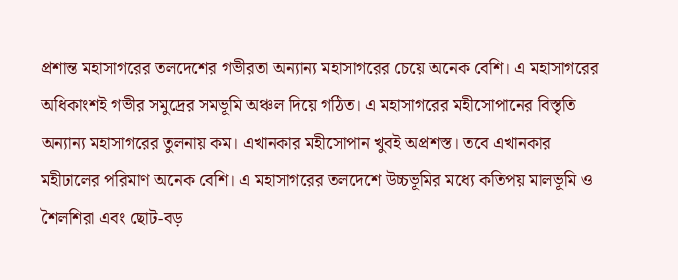প্রশান্ত মহাসাগরের তলদেশের গভীরতা অন্যান্য মহাসাগরের চেয়ে অনেক বেশি। এ মহাসাগরের অধিকাংশই গভীর সমুদ্রের সমভূমি অঞ্চল দিয়ে গঠিত। এ মহাসাগরের মহীসোপানের বিস্তৃতি অন্যান্য মহাসাগরের তুলনায় কম। এখানকার মহীসোপান খুবই অপ্রশস্ত। তবে এখানকার মহীঢালের পরিমাণ অনেক বেশি। এ মহাসাগরের তলদেশে উচ্চভূমির মধ্যে কতিপয় মালভূমি ও শৈলশিরা এবং ছোট-বড়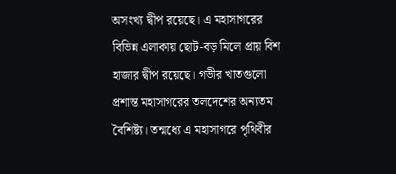অসংখ্য দ্বীপ রয়েছে। এ মহাসাগরের বিভিন্ন এলাকায় ছোট-বড় মিলে প্রায় বিশ হাজার দ্বীপ রয়েছে। গভীর খাতগুলো প্রশান্ত মহাসাগরের তলদেশের অন্যতম বৈশিষ্ট্য। তন্মধ্যে এ মহাসাগরে পৃথিবীর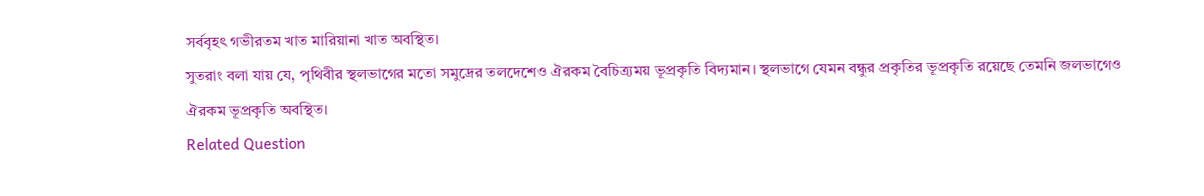সর্ববৃহৎ গভীরতম খাত মারিয়ানা খাত অবস্থিত।
সুতরাং বলা যায় যে, পৃথিবীর স্থলভাগের মতো সমুদ্রের তলদেশেও ঐরকম বৈচিত্র্যময় ভূপ্রকৃতি বিদ্যমান। স্থলভাগে যেমন বন্ধুর প্রকৃতির ভূপ্রকৃতি রয়েছে তেমনি জলভাগেও ঐরকম ভূপ্রকৃতি অবস্থিত।
Related Question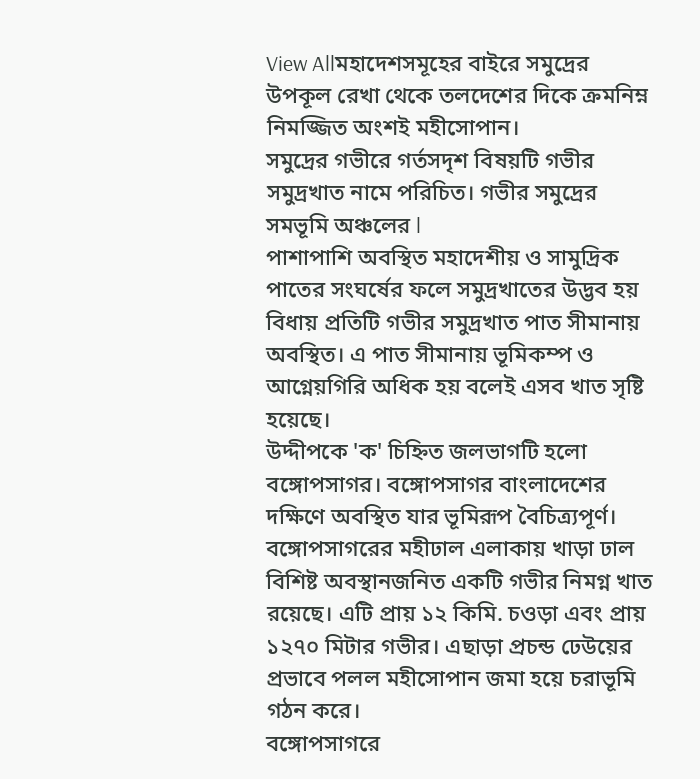View Allমহাদেশসমূহের বাইরে সমুদ্রের উপকূল রেখা থেকে তলদেশের দিকে ক্রমনিম্ন নিমজ্জিত অংশই মহীসোপান।
সমুদ্রের গভীরে গর্তসদৃশ বিষয়টি গভীর সমুদ্রখাত নামে পরিচিত। গভীর সমুদ্রের সমভূমি অঞ্চলের l
পাশাপাশি অবস্থিত মহাদেশীয় ও সামুদ্রিক পাতের সংঘর্ষের ফলে সমুদ্রখাতের উদ্ভব হয় বিধায় প্রতিটি গভীর সমুদ্রখাত পাত সীমানায় অবস্থিত। এ পাত সীমানায় ভূমিকম্প ও আগ্নেয়গিরি অধিক হয় বলেই এসব খাত সৃষ্টি হয়েছে।
উদ্দীপকে 'ক' চিহ্নিত জলভাগটি হলো বঙ্গোপসাগর। বঙ্গোপসাগর বাংলাদেশের দক্ষিণে অবস্থিত যার ভূমিরূপ বৈচিত্র্যপূর্ণ।
বঙ্গোপসাগরের মহীঢাল এলাকায় খাড়া ঢাল বিশিষ্ট অবস্থানজনিত একটি গভীর নিমগ্ন খাত রয়েছে। এটি প্রায় ১২ কিমি. চওড়া এবং প্রায় ১২৭০ মিটার গভীর। এছাড়া প্রচন্ড ঢেউয়ের প্রভাবে পলল মহীসোপান জমা হয়ে চরাভূমি গঠন করে।
বঙ্গোপসাগরে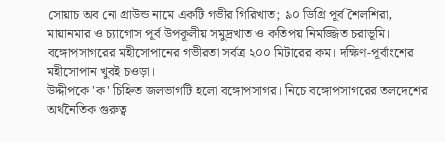সোয়াচ অব নো গ্রাউন্ড নামে একটি গভীর গিরিখাত; ৯০ ডিগ্রি পূর্ব শৈলশিরা, মায়ানমার ও চ্যাগোস পূর্ব উপকূলীয় সমুদ্রখাত ও কতিপয় নিমজ্জিত চরাভূমি। বঙ্গোপসাগরের মহীসোপানের গভীরতা সর্বত্র ২০০ মিটারের কম। দক্ষিণ-পূর্বাংশের মহীসোপান খুবই চওড়া।
উদ্দীপকে 'ক' চিহ্নিত জলভাগটি হলো বঙ্গোপসাগর। নিচে বঙ্গোপসাগরের তলদেশের অর্থনৈতিক গুরুত্ব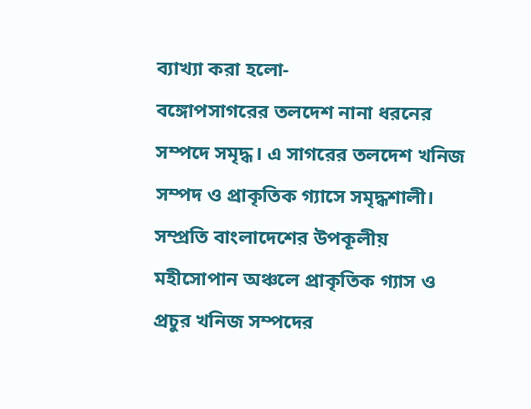ব্যাখ্যা করা হলো-
বঙ্গোপসাগরের তলদেশ নানা ধরনের সম্পদে সমৃদ্ধ। এ সাগরের তলদেশ খনিজ সম্পদ ও প্রাকৃতিক গ্যাসে সমৃদ্ধশালী। সম্প্রতি বাংলাদেশের উপকূলীয় মহীসোপান অঞ্চলে প্রাকৃতিক গ্যাস ও প্রচুর খনিজ সম্পদের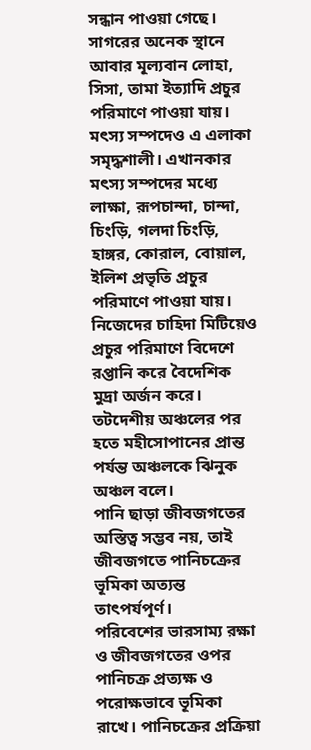সন্ধান পাওয়া গেছে।
সাগরের অনেক স্থানে আবার মূল্যবান লোহা, সিসা, তামা ইত্যাদি প্রচুর পরিমাণে পাওয়া যায়। মৎস্য সম্পদেও এ এলাকা সমৃদ্ধশালী। এখানকার মৎস্য সম্পদের মধ্যে লাক্ষা, রূপচান্দা, চান্দা, চিংড়ি, গলদা চিংড়ি, হাঙ্গর, কোরাল, বোয়াল, ইলিশ প্রভৃতি প্রচুর পরিমাণে পাওয়া যায়। নিজেদের চাহিদা মিটিয়েও প্রচুর পরিমাণে বিদেশে রপ্তানি করে বৈদেশিক মুদ্রা অর্জন করে।
তটদেশীয় অঞ্চলের পর হতে মহীসোপানের প্রান্ত পর্যন্ত অঞ্চলকে ঝিনুক অঞ্চল বলে।
পানি ছাড়া জীবজগতের অস্তিত্ব সম্ভব নয়, তাই জীবজগতে পানিচক্রের ভূমিকা অত্যন্ত তাৎপর্যপূর্ণ।
পরিবেশের ভারসাম্য রক্ষা ও জীবজগতের ওপর পানিচক্র প্রত্যক্ষ ও পরোক্ষভাবে ভূমিকা রাখে। পানিচক্রের প্রক্রিয়া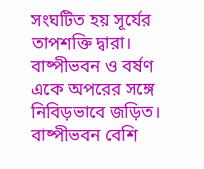সংঘটিত হয় সূর্যের তাপশক্তি দ্বারা। বাষ্পীভবন ও বর্ষণ একে অপরের সঙ্গে নিবিড়ভাবে জড়িত। বাষ্পীভবন বেশি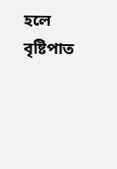হলে বৃষ্টিপাত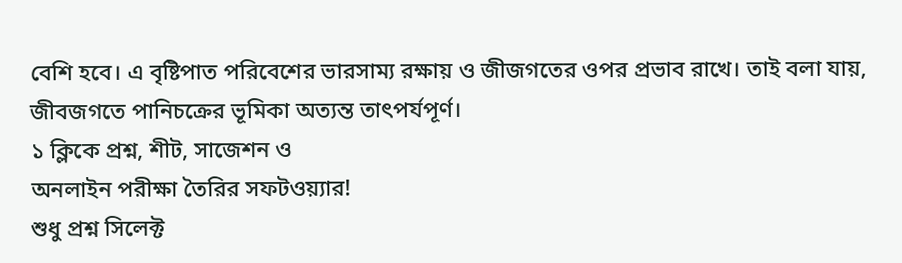বেশি হবে। এ বৃষ্টিপাত পরিবেশের ভারসাম্য রক্ষায় ও জীজগতের ওপর প্রভাব রাখে। তাই বলা যায়, জীবজগতে পানিচক্রের ভূমিকা অত্যন্ত তাৎপর্যপূর্ণ।
১ ক্লিকে প্রশ্ন, শীট, সাজেশন ও
অনলাইন পরীক্ষা তৈরির সফটওয়্যার!
শুধু প্রশ্ন সিলেক্ট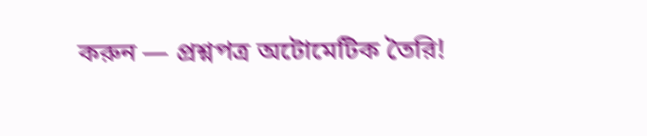করুন — প্রশ্নপত্র অটোমেটিক তৈরি!